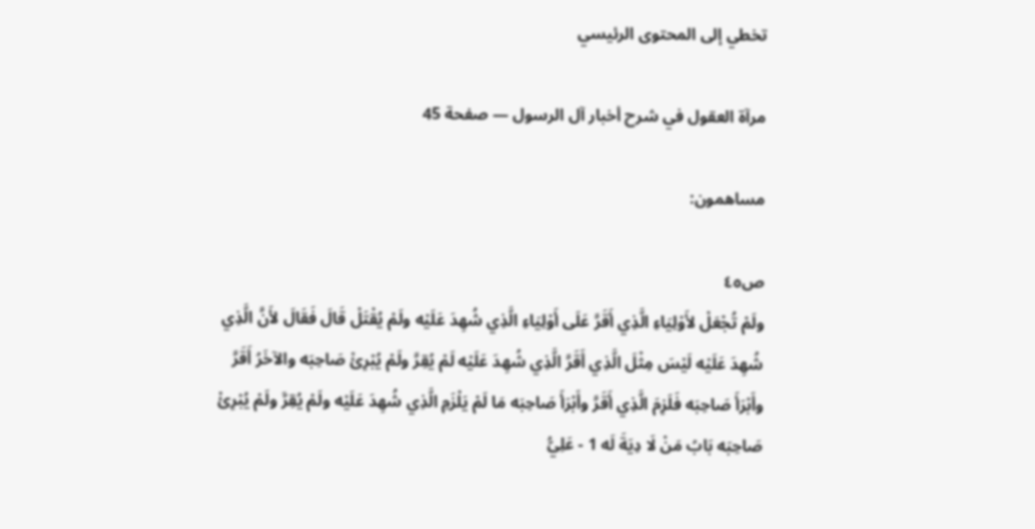تخطي إلى المحتوى الرئيسي

مرآة العقول في شرح أخبار آل الرسول — صفحة 45

مساهمون:

ص٤٥
ولَمْ تُجْعَلْ لأَوْلِيَاءِ الَّذِي أَقَرَّ عَلَى أَوْلِيَاءِ الَّذِي شُهِدَ عَلَيْه ولَمْ يُقْتَلْ قَالَ فَقَالَ لأَنَّ الَّذِي شُهِدَ عَلَيْه لَيْسَ مِثْلَ الَّذِي أَقَرَّ الَّذِي شُهِدَ عَلَيْه لَمْ يُقِرَّ ولَمْ يُبْرِئْ صَاحِبَه والآخَرُ أَقَرَّ وأَبْرَأَ صَاحِبَه فَلَزِمَ الَّذِي أَقَرَّ وأَبْرَأَ صَاحِبَه مَا لَمْ يَلْزَمِ الَّذِي شُهِدَ عَلَيْه ولَمْ يُقِرَّ ولَمْ يُبْرِئْ صَاحِبَه بَابُ مَنْ لَا دِيَةَ لَه 1 - عَلِيُّ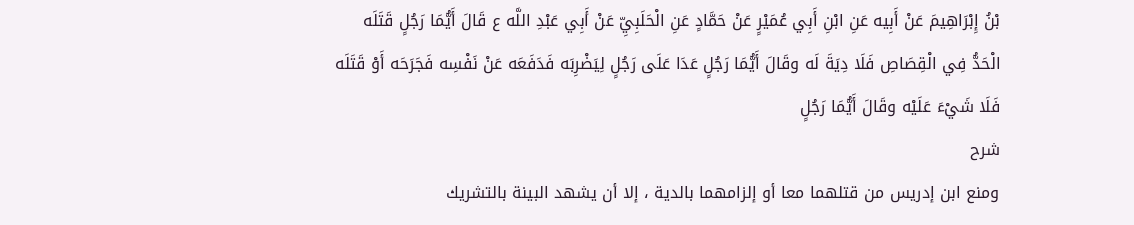بْنُ إِبْرَاهِيمَ عَنْ أَبِيه عَنِ ابْنِ أَبِي عُمَيْرٍ عَنْ حَمَّادٍ عَنِ الْحَلَبِيِّ عَنْ أَبِي عَبْدِ اللَّه ع قَالَ أَيُّمَا رَجُلٍ قَتَلَه الْحَدُّ فِي الْقِصَاصِ فَلَا دِيَةَ لَه وقَالَ أَيُّمَا رَجُلٍ عَدَا عَلَى رَجُلٍ لِيَضْرِبَه فَدَفَعَه عَنْ نَفْسِه فَجَرَحَه أَوْ قَتَلَه فَلَا شَيْءَ عَلَيْه وقَالَ أَيُّمَا رَجُلٍ
شرح
ومنع ابن إدريس من قتلهما معا أو إلزامهما بالدية ، إلا أن يشهد البينة بالتشريك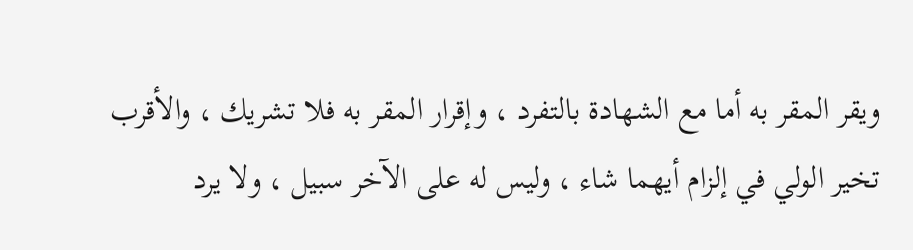ويقر المقر به أما مع الشهادة بالتفرد ، وإقرار المقر به فلا تشريك ، والأقرب تخير الولي في إلزام أيهما شاء ، وليس له على الآخر سبيل ، ولا يرد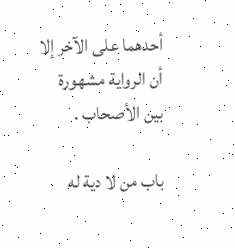أحدهما على الآخر إلا أن الرواية مشهورة بين الأصحاب .

باب من لا دية له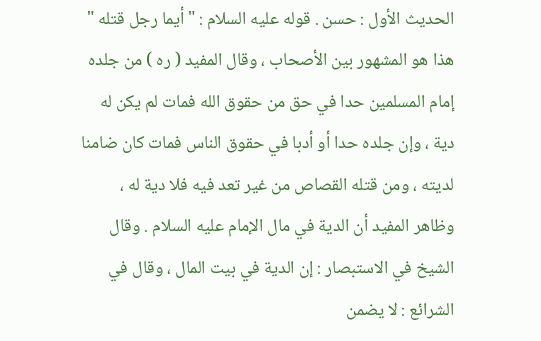الحديث الأول : حسن . قوله عليه السلام : " أيما رجل قتله " هذا هو المشهور بين الأصحاب ، وقال المفيد ( ره ) من جلده إمام المسلمين حدا في حق من حقوق الله فمات لم يكن له دية ، وإن جلده حدا أو أدبا في حقوق الناس فمات كان ضامنا لديته ، ومن قتله القصاص من غير تعد فيه فلا دية له ، وظاهر المفيد أن الدية في مال الإمام عليه السلام . وقال الشيخ في الاستبصار : إن الدية في بيت المال ، وقال في الشرائع : لا يضمن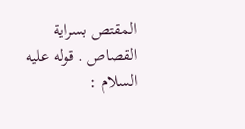المقتص بسراية القصاص . قوله عليه السلام :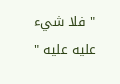" فلا شيء عليه عليه "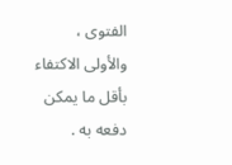الفتوى ، والأولى الاكتفاء بأقل ما يمكن دفعه به .